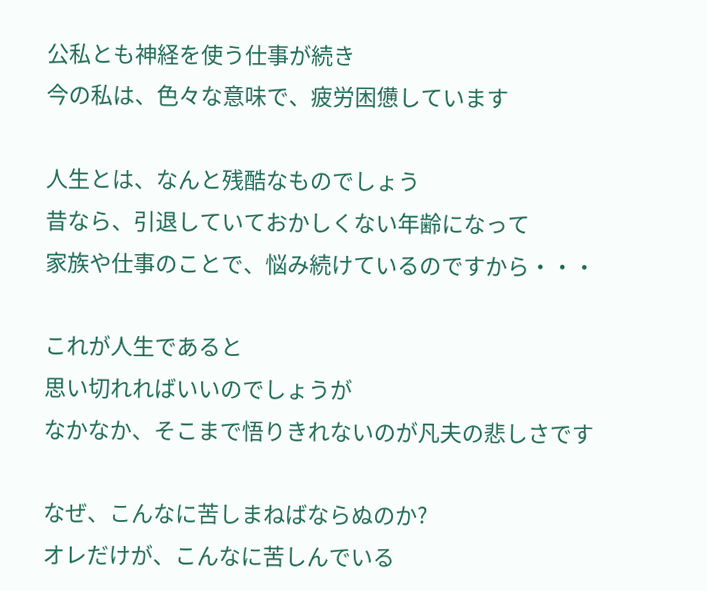公私とも神経を使う仕事が続き
今の私は、色々な意味で、疲労困憊しています

人生とは、なんと残酷なものでしょう
昔なら、引退していておかしくない年齢になって
家族や仕事のことで、悩み続けているのですから・・・

これが人生であると
思い切れればいいのでしょうが
なかなか、そこまで悟りきれないのが凡夫の悲しさです

なぜ、こんなに苦しまねばならぬのか?
オレだけが、こんなに苦しんでいる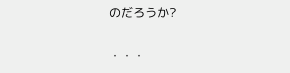のだろうか?

・・・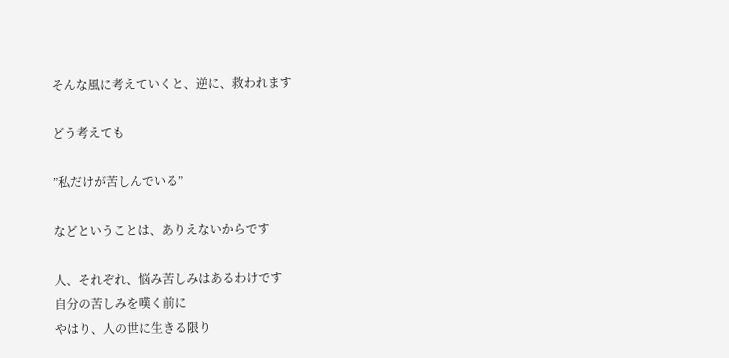そんな風に考えていくと、逆に、救われます

どう考えても

”私だけが苦しんでいる”

などということは、ありえないからです

人、それぞれ、悩み苦しみはあるわけです
自分の苦しみを嘆く前に
やはり、人の世に生きる限り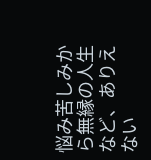悩み苦しみから無縁の人生など、ありえない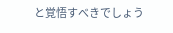と覚悟すべきでしょう